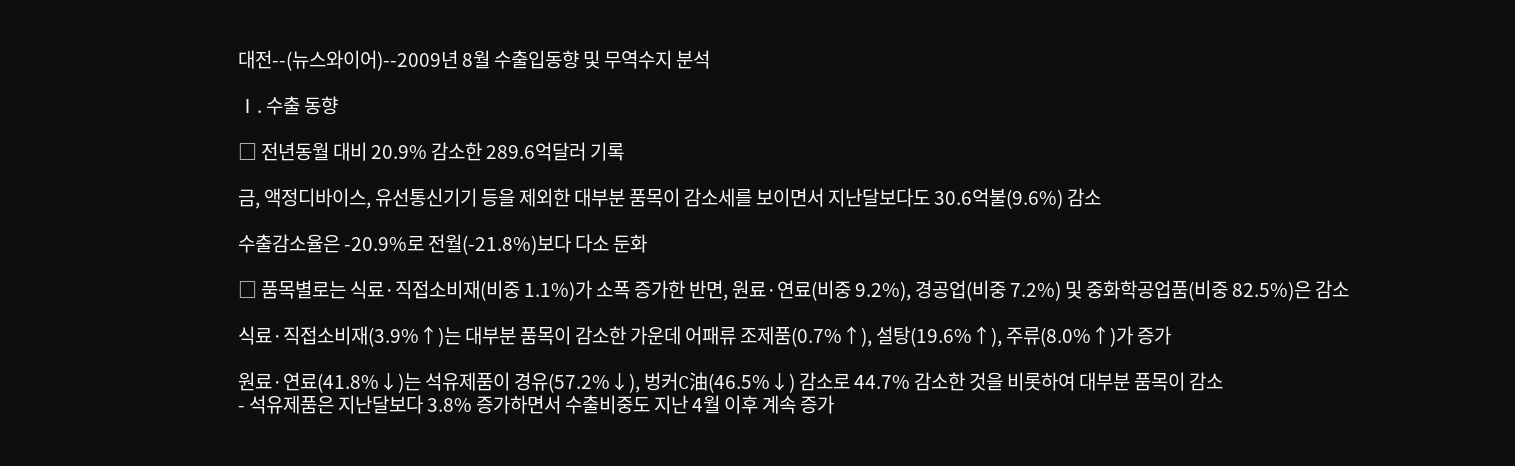대전--(뉴스와이어)--2009년 8월 수출입동향 및 무역수지 분석

Ⅰ. 수출 동향

□ 전년동월 대비 20.9% 감소한 289.6억달러 기록

금, 액정디바이스, 유선통신기기 등을 제외한 대부분 품목이 감소세를 보이면서 지난달보다도 30.6억불(9.6%) 감소

수출감소율은 -20.9%로 전월(-21.8%)보다 다소 둔화

□ 품목별로는 식료·직접소비재(비중 1.1%)가 소폭 증가한 반면, 원료·연료(비중 9.2%), 경공업(비중 7.2%) 및 중화학공업품(비중 82.5%)은 감소

식료·직접소비재(3.9%↑)는 대부분 품목이 감소한 가운데 어패류 조제품(0.7%↑), 설탕(19.6%↑), 주류(8.0%↑)가 증가

원료·연료(41.8%↓)는 석유제품이 경유(57.2%↓), 벙커C油(46.5%↓) 감소로 44.7% 감소한 것을 비롯하여 대부분 품목이 감소
- 석유제품은 지난달보다 3.8% 증가하면서 수출비중도 지난 4월 이후 계속 증가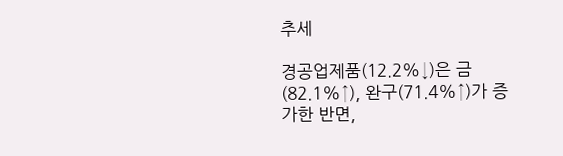추세

경공업제품(12.2%↓)은 금(82.1%↑), 완구(71.4%↑)가 증가한 반면,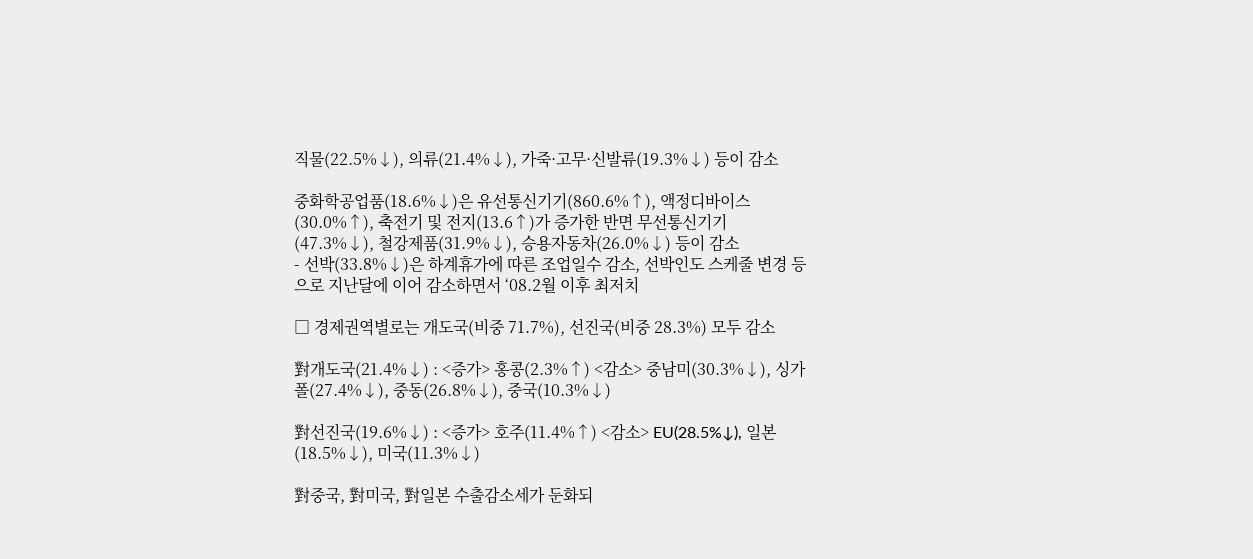직물(22.5%↓), 의류(21.4%↓), 가죽·고무·신발류(19.3%↓) 등이 감소

중화학공업품(18.6%↓)은 유선통신기기(860.6%↑), 액정디바이스(30.0%↑), 축전기 및 전지(13.6↑)가 증가한 반면 무선통신기기(47.3%↓), 철강제품(31.9%↓), 승용자동차(26.0%↓) 등이 감소
- 선박(33.8%↓)은 하계휴가에 따른 조업일수 감소, 선박인도 스케줄 변경 등으로 지난달에 이어 감소하면서 ‘08.2월 이후 최저치

□ 경제권역별로는 개도국(비중 71.7%), 선진국(비중 28.3%) 모두 감소

對개도국(21.4%↓) : <증가> 홍콩(2.3%↑) <감소> 중남미(30.3%↓), 싱가폴(27.4%↓), 중동(26.8%↓), 중국(10.3%↓)

對선진국(19.6%↓) : <증가> 호주(11.4%↑) <감소> EU(28.5%↓), 일본(18.5%↓), 미국(11.3%↓)

對중국, 對미국, 對일본 수출감소세가 둔화되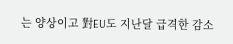는 양상이고 對EU도 지난달 급격한 감소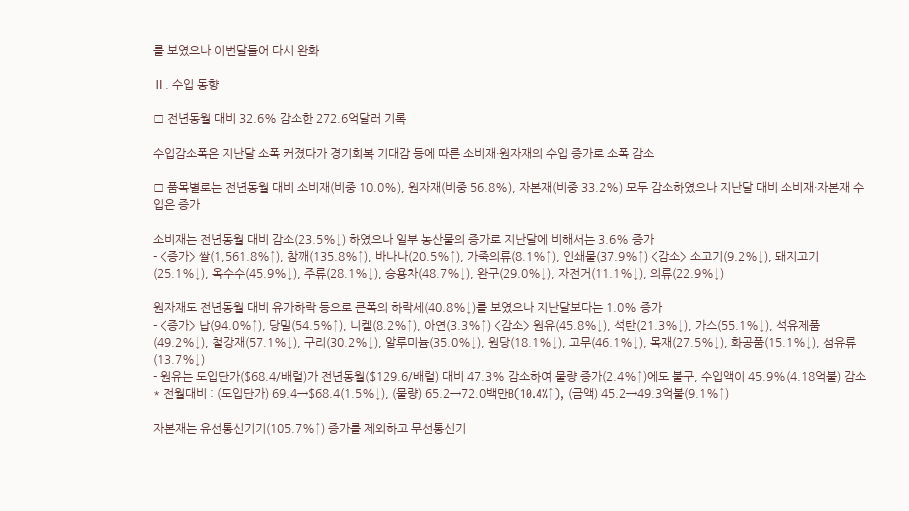를 보였으나 이번달들어 다시 완화

Ⅱ. 수입 동향

□ 전년동월 대비 32.6% 감소한 272.6억달러 기록

수입감소폭은 지난달 소폭 커졌다가 경기회복 기대감 등에 따른 소비재·원자재의 수입 증가로 소폭 감소

□ 품목별로는 전년동월 대비 소비재(비중 10.0%), 원자재(비중 56.8%), 자본재(비중 33.2%) 모두 감소하였으나 지난달 대비 소비재·자본재 수입은 증가

소비재는 전년동월 대비 감소(23.5%↓) 하였으나 일부 농산물의 증가로 지난달에 비해서는 3.6% 증가
- <증가> 쌀(1,561.8%↑), 참깨(135.8%↑), 바나나(20.5%↑), 가죽의류(8.1%↑), 인쇄물(37.9%↑) <감소> 소고기(9.2%↓), 돼지고기(25.1%↓), 옥수수(45.9%↓), 주류(28.1%↓), 승용차(48.7%↓), 완구(29.0%↓), 자전거(11.1%↓), 의류(22.9%↓)

원자재도 전년동월 대비 유가하락 등으로 큰폭의 하락세(40.8%↓)를 보였으나 지난달보다는 1.0% 증가
- <증가> 납(94.0%↑), 당밀(54.5%↑), 니켈(8.2%↑), 아연(3.3%↑) <감소> 원유(45.8%↓), 석탄(21.3%↓), 가스(55.1%↓), 석유제품(49.2%↓), 철강재(57.1%↓), 구리(30.2%↓), 알루미늄(35.0%↓), 원당(18.1%↓), 고무(46.1%↓), 목재(27.5%↓), 화공품(15.1%↓), 섬유류(13.7%↓)
- 원유는 도입단가($68.4/배럴)가 전년동월($129.6/배럴) 대비 47.3% 감소하여 물량 증가(2.4%↑)에도 불구, 수입액이 45.9%(4.18억불) 감소
* 전월대비 : (도입단가) 69.4→$68.4(1.5%↓), (물량) 65.2→72.0백만B(10.4%↑), (금액) 45.2→49.3억불(9.1%↑)

자본재는 유선통신기기(105.7%↑) 증가를 제외하고 무선통신기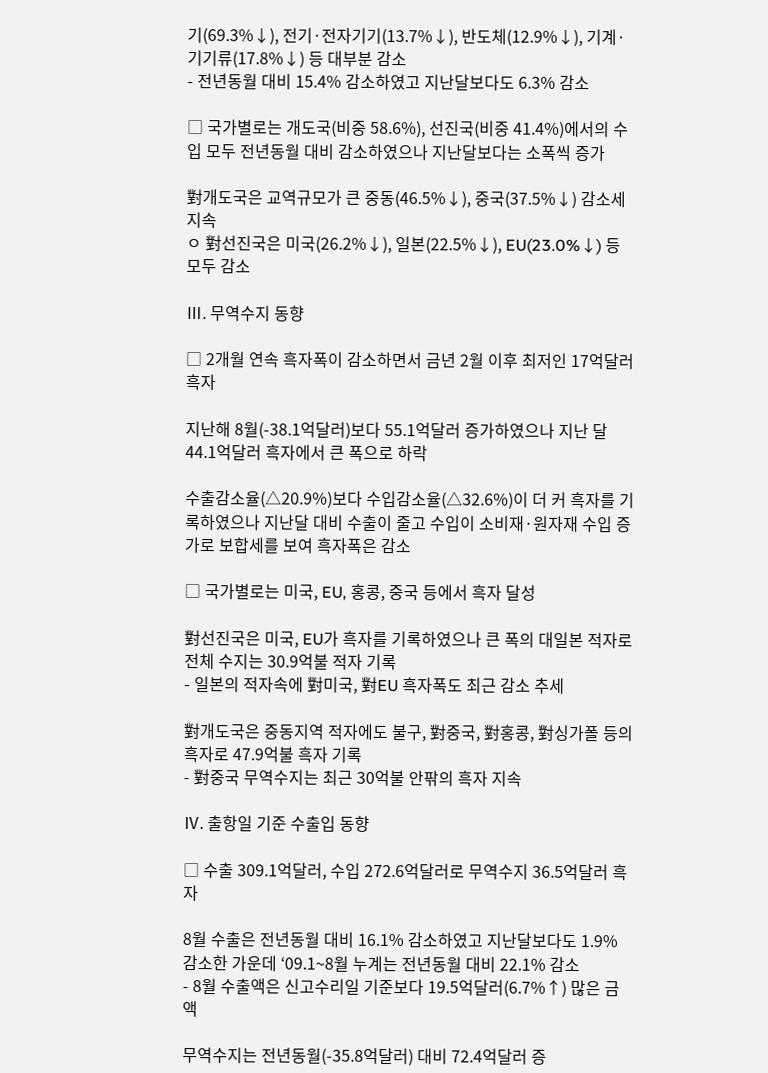기(69.3%↓), 전기·전자기기(13.7%↓), 반도체(12.9%↓), 기계·기기류(17.8%↓) 등 대부분 감소
- 전년동월 대비 15.4% 감소하였고 지난달보다도 6.3% 감소

□ 국가별로는 개도국(비중 58.6%), 선진국(비중 41.4%)에서의 수입 모두 전년동월 대비 감소하였으나 지난달보다는 소폭씩 증가

對개도국은 교역규모가 큰 중동(46.5%↓), 중국(37.5%↓) 감소세 지속
ㅇ 對선진국은 미국(26.2%↓), 일본(22.5%↓), EU(23.0%↓) 등 모두 감소

Ⅲ. 무역수지 동향

□ 2개월 연속 흑자폭이 감소하면서 금년 2월 이후 최저인 17억달러 흑자

지난해 8월(-38.1억달러)보다 55.1억달러 증가하였으나 지난 달 44.1억달러 흑자에서 큰 폭으로 하락

수출감소율(△20.9%)보다 수입감소율(△32.6%)이 더 커 흑자를 기록하였으나 지난달 대비 수출이 줄고 수입이 소비재·원자재 수입 증가로 보합세를 보여 흑자폭은 감소

□ 국가별로는 미국, EU, 홍콩, 중국 등에서 흑자 달성

對선진국은 미국, EU가 흑자를 기록하였으나 큰 폭의 대일본 적자로 전체 수지는 30.9억불 적자 기록
- 일본의 적자속에 對미국, 對EU 흑자폭도 최근 감소 추세

對개도국은 중동지역 적자에도 불구, 對중국, 對홍콩, 對싱가폴 등의 흑자로 47.9억불 흑자 기록
- 對중국 무역수지는 최근 30억불 안팎의 흑자 지속

Ⅳ. 출항일 기준 수출입 동향

□ 수출 309.1억달러, 수입 272.6억달러로 무역수지 36.5억달러 흑자

8월 수출은 전년동월 대비 16.1% 감소하였고 지난달보다도 1.9% 감소한 가운데 ‘09.1~8월 누계는 전년동월 대비 22.1% 감소
- 8월 수출액은 신고수리일 기준보다 19.5억달러(6.7%↑) 많은 금액

무역수지는 전년동월(-35.8억달러) 대비 72.4억달러 증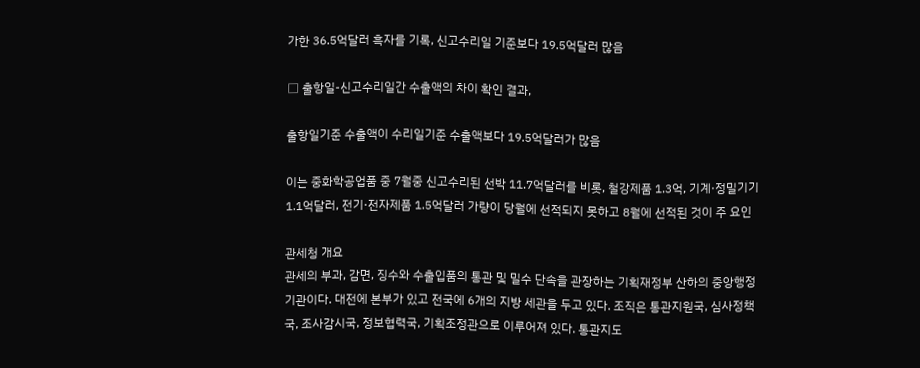가한 36.5억달러 흑자를 기록, 신고수리일 기준보다 19.5억달러 많음

□ 출항일-신고수리일간 수출액의 차이 확인 결과,

출항일기준 수출액이 수리일기준 수출액보다 19.5억달러가 많음

이는 중화학공업품 중 7월중 신고수리된 선박 11.7억달러를 비롯, 철강제품 1.3억, 기계·정밀기기 1.1억달러, 전기·전자제품 1.5억달러 가량이 당월에 선적되지 못하고 8월에 선적된 것이 주 요인

관세청 개요
관세의 부과, 감면, 징수와 수출입품의 통관 및 밀수 단속을 관장하는 기획재정부 산하의 중앙행정기관이다. 대전에 본부가 있고 전국에 6개의 지방 세관을 두고 있다. 조직은 통관지원국, 심사정책국, 조사감시국, 정보협력국, 기획조정관으로 이루어져 있다. 통관지도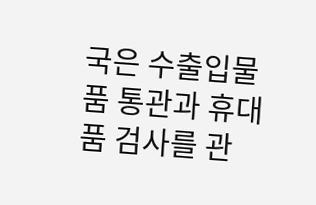국은 수출입물품 통관과 휴대품 검사를 관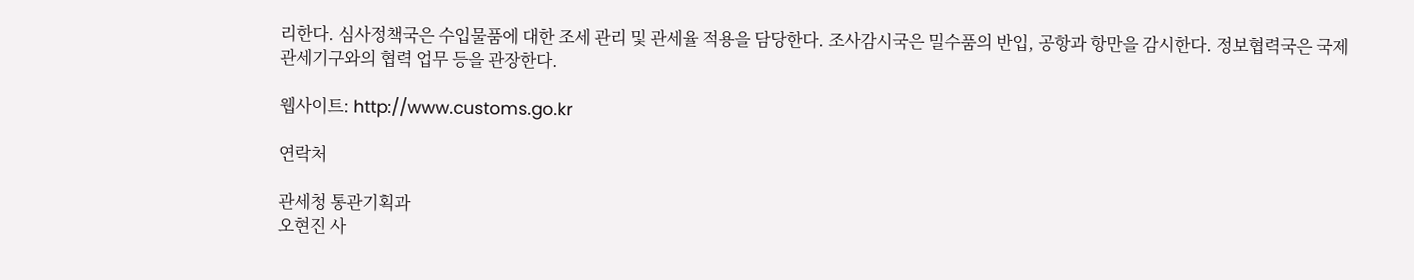리한다. 심사정책국은 수입물품에 대한 조세 관리 및 관세율 적용을 담당한다. 조사감시국은 밀수품의 반입, 공항과 항만을 감시한다. 정보협력국은 국제 관세기구와의 협력 업무 등을 관장한다.

웹사이트: http://www.customs.go.kr

연락처

관세청 통관기획과
오현진 사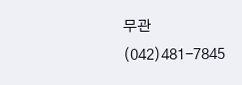무관
(042)481-7845